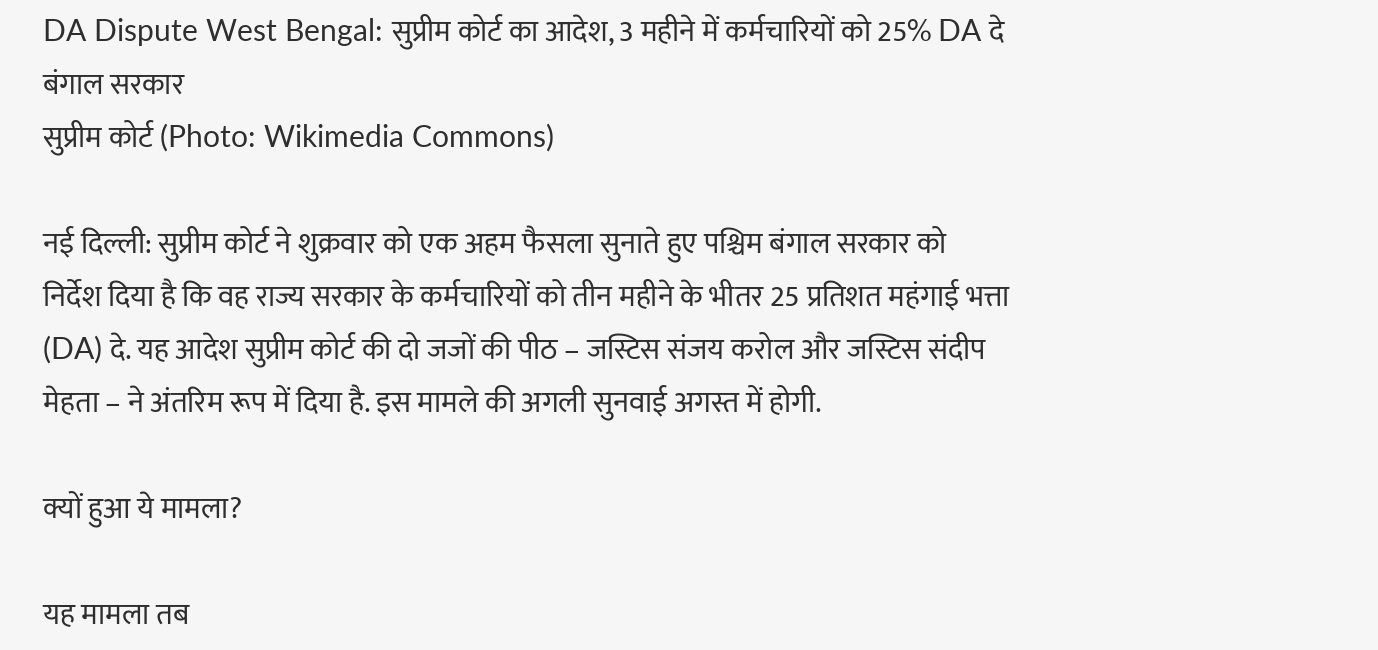DA Dispute West Bengal: सुप्रीम कोर्ट का आदेश, 3 महीने में कर्मचारियों को 25% DA दे बंगाल सरकार
सुप्रीम कोर्ट (Photo: Wikimedia Commons)

नई दिल्ली: सुप्रीम कोर्ट ने शुक्रवार को एक अहम फैसला सुनाते हुए पश्चिम बंगाल सरकार को निर्देश दिया है कि वह राज्य सरकार के कर्मचारियों को तीन महीने के भीतर 25 प्रतिशत महंगाई भत्ता (DA) दे. यह आदेश सुप्रीम कोर्ट की दो जजों की पीठ – जस्टिस संजय करोल और जस्टिस संदीप मेहता – ने अंतरिम रूप में दिया है. इस मामले की अगली सुनवाई अगस्त में होगी.

क्यों हुआ ये मामला?

यह मामला तब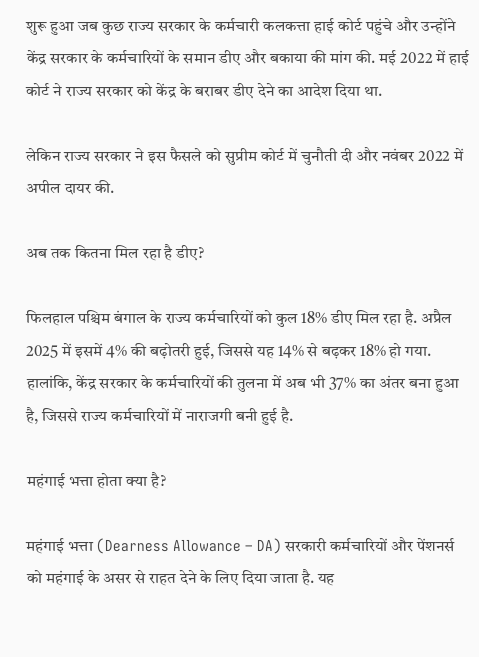शुरू हुआ जब कुछ राज्य सरकार के कर्मचारी कलकत्ता हाई कोर्ट पहुंचे और उन्होंने केंद्र सरकार के कर्मचारियों के समान डीए और बकाया की मांग की. मई 2022 में हाई कोर्ट ने राज्य सरकार को केंद्र के बराबर डीए देने का आदेश दिया था.

लेकिन राज्य सरकार ने इस फैसले को सुप्रीम कोर्ट में चुनौती दी और नवंबर 2022 में अपील दायर की.

अब तक कितना मिल रहा है डीए?

फिलहाल पश्चिम बंगाल के राज्य कर्मचारियों को कुल 18% डीए मिल रहा है. अप्रैल 2025 में इसमें 4% की बढ़ोतरी हुई, जिससे यह 14% से बढ़कर 18% हो गया. हालांकि, केंद्र सरकार के कर्मचारियों की तुलना में अब भी 37% का अंतर बना हुआ है, जिससे राज्य कर्मचारियों में नाराजगी बनी हुई है.

महंगाई भत्ता होता क्या है?

महंगाई भत्ता (Dearness Allowance – DA) सरकारी कर्मचारियों और पेंशनर्स को महंगाई के असर से राहत देने के लिए दिया जाता है. यह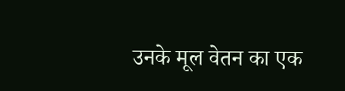उनके मूल वेतन का एक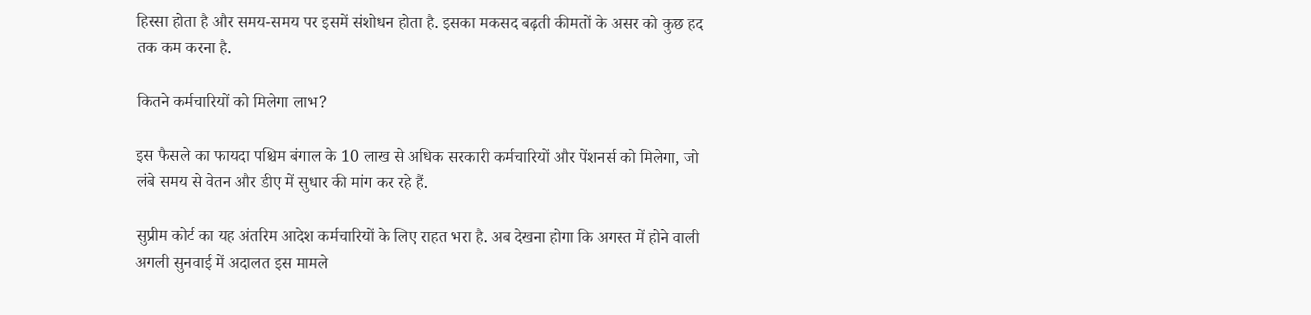हिस्सा होता है और समय-समय पर इसमें संशोधन होता है. इसका मकसद बढ़ती कीमतों के असर को कुछ हद तक कम करना है.

कितने कर्मचारियों को मिलेगा लाभ?

इस फैसले का फायदा पश्चिम बंगाल के 10 लाख से अधिक सरकारी कर्मचारियों और पेंशनर्स को मिलेगा, जो लंबे समय से वेतन और डीए में सुधार की मांग कर रहे हैं.

सुप्रीम कोर्ट का यह अंतरिम आदेश कर्मचारियों के लिए राहत भरा है. अब देखना होगा कि अगस्त में होने वाली अगली सुनवाई में अदालत इस मामले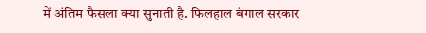में अंतिम फैसला क्या सुनाती है. फिलहाल बंगाल सरकार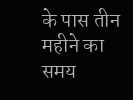के पास तीन महीने का समय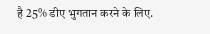है 25% डीए भुगतान करने के लिए.